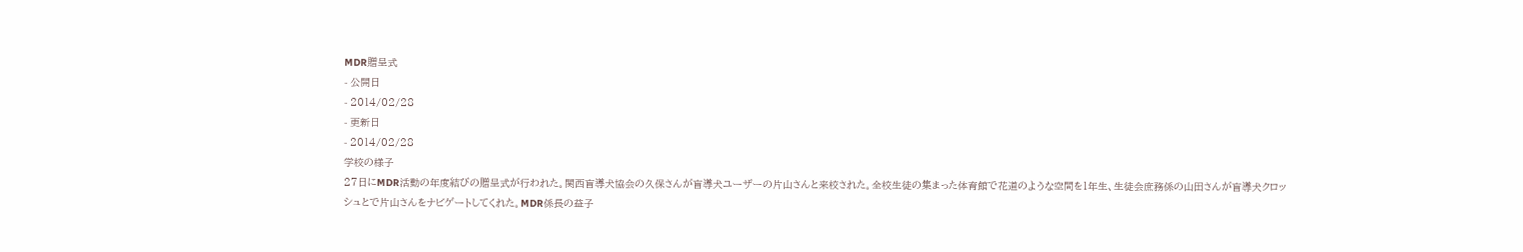MDR贈呈式
- 公開日
- 2014/02/28
- 更新日
- 2014/02/28
学校の様子
27日にMDR活動の年度結びの贈呈式が行われた。関西盲導犬協会の久保さんが盲導犬ユーザーの片山さんと来校された。全校生徒の集まった体育館で花道のような空間を1年生、生徒会庶務係の山田さんが盲導犬クロッシュとで片山さんをナビゲートしてくれた。MDR係長の益子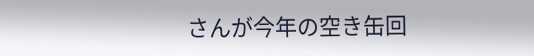さんが今年の空き缶回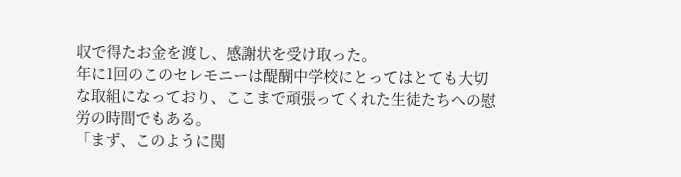収で得たお金を渡し、感謝状を受け取った。
年に1回のこのセレモニーは醍醐中学校にとってはとても大切な取組になっており、ここまで頑張ってくれた生徒たちへの慰労の時間でもある。
「まず、このように関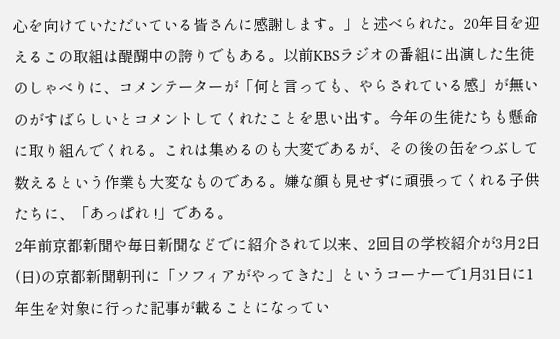心を向けていただいている皆さんに感謝します。」と述べられた。20年目を迎えるこの取組は醍醐中の誇りでもある。以前KBSラジオの番組に出演した生徒のしゃべりに、コメンテーターが「何と言っても、やらされている感」が無いのがすばらしいとコメントしてくれたことを思い出す。今年の生徒たちも懸命に取り組んでくれる。これは集めるのも大変であるが、その後の缶をつぶして数えるという作業も大変なものである。嫌な顔も見せずに頑張ってくれる子供たちに、「あっぱれ !」である。
2年前京都新聞や毎日新聞などでに紹介されて以来、2回目の学校紹介が3月2日(日)の京都新聞朝刊に「ソフィアがやってきた」というコーナーで1月31日に1年生を対象に行った記事が載ることになってい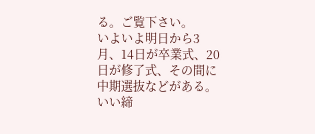る。ご覧下さい。
いよいよ明日から3月、14日が卒業式、20日が修了式、その間に中期選抜などがある。いい締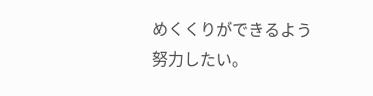めくくりができるよう努力したい。